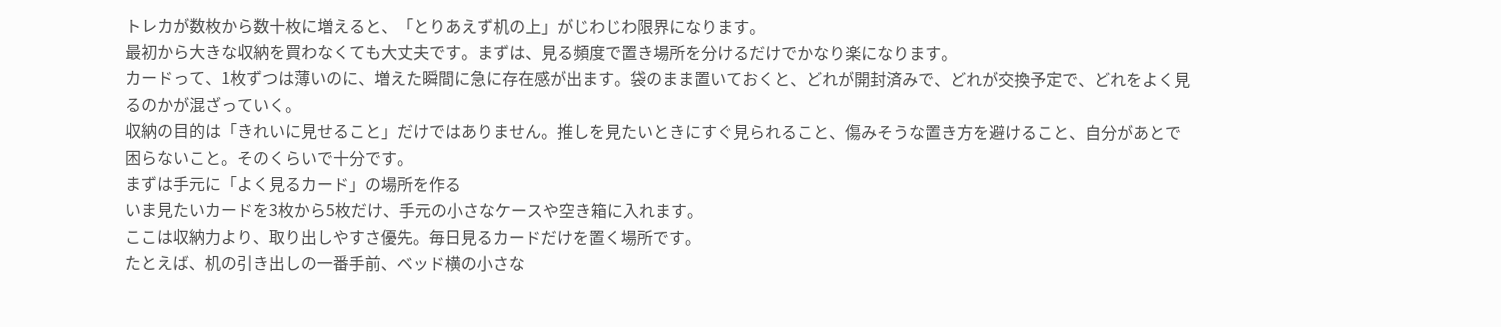トレカが数枚から数十枚に増えると、「とりあえず机の上」がじわじわ限界になります。
最初から大きな収納を買わなくても大丈夫です。まずは、見る頻度で置き場所を分けるだけでかなり楽になります。
カードって、1枚ずつは薄いのに、増えた瞬間に急に存在感が出ます。袋のまま置いておくと、どれが開封済みで、どれが交換予定で、どれをよく見るのかが混ざっていく。
収納の目的は「きれいに見せること」だけではありません。推しを見たいときにすぐ見られること、傷みそうな置き方を避けること、自分があとで困らないこと。そのくらいで十分です。
まずは手元に「よく見るカード」の場所を作る
いま見たいカードを3枚から5枚だけ、手元の小さなケースや空き箱に入れます。
ここは収納力より、取り出しやすさ優先。毎日見るカードだけを置く場所です。
たとえば、机の引き出しの一番手前、ベッド横の小さな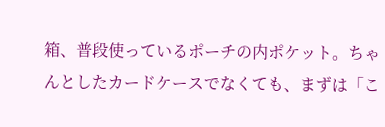箱、普段使っているポーチの内ポケット。ちゃんとしたカードケースでなくても、まずは「こ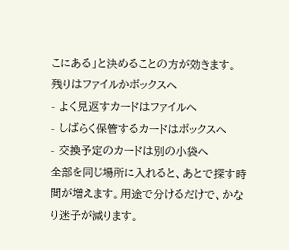こにある」と決めることの方が効きます。
残りはファイルかボックスへ
- よく見返すカードはファイルへ
- しばらく保管するカードはボックスへ
- 交換予定のカードは別の小袋へ
全部を同じ場所に入れると、あとで探す時間が増えます。用途で分けるだけで、かなり迷子が減ります。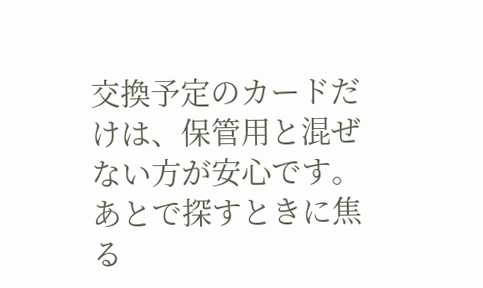交換予定のカードだけは、保管用と混ぜない方が安心です。あとで探すときに焦る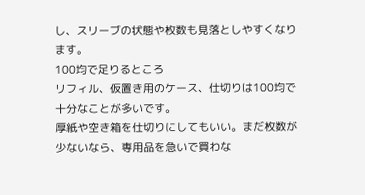し、スリーブの状態や枚数も見落としやすくなります。
100均で足りるところ
リフィル、仮置き用のケース、仕切りは100均で十分なことが多いです。
厚紙や空き箱を仕切りにしてもいい。まだ枚数が少ないなら、専用品を急いで買わな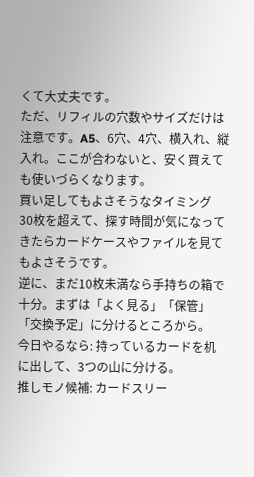くて大丈夫です。
ただ、リフィルの穴数やサイズだけは注意です。A5、6穴、4穴、横入れ、縦入れ。ここが合わないと、安く買えても使いづらくなります。
買い足してもよさそうなタイミング
30枚を超えて、探す時間が気になってきたらカードケースやファイルを見てもよさそうです。
逆に、まだ10枚未満なら手持ちの箱で十分。まずは「よく見る」「保管」「交換予定」に分けるところから。
今日やるなら: 持っているカードを机に出して、3つの山に分ける。
推しモノ候補: カードスリー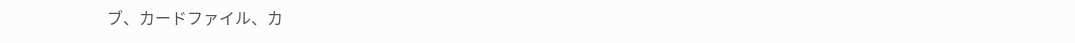ブ、カードファイル、カ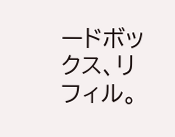ードボックス、リフィル。